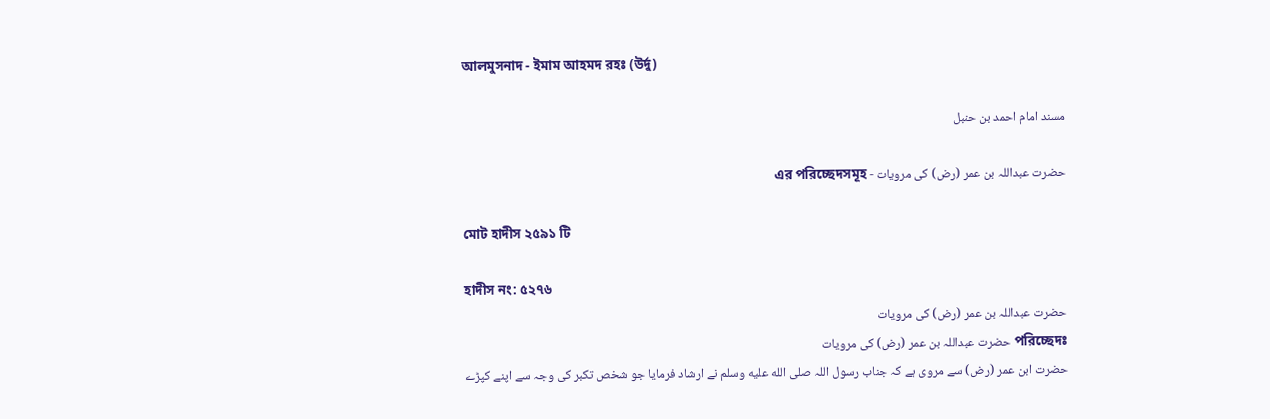আলমুসনাদ - ইমাম আহমদ রহঃ (উর্দু)

مسند امام احمد بن حنبل

حضرت عبداللہ بن عمر (رض) کی مرویات - এর পরিচ্ছেদসমূহ

মোট হাদীস ২৫৯১ টি

হাদীস নং: ৫২৭৬
حضرت عبداللہ بن عمر (رض) کی مرویات
পরিচ্ছেদঃ حضرت عبداللہ بن عمر (رض) کی مرویات
حضرت ابن عمر (رض) سے مروی ہے کہ جناب رسول اللہ صلى الله عليه وسلم نے ارشاد فرمایا جو شخص تکبر کی وجہ سے اپنے کپڑے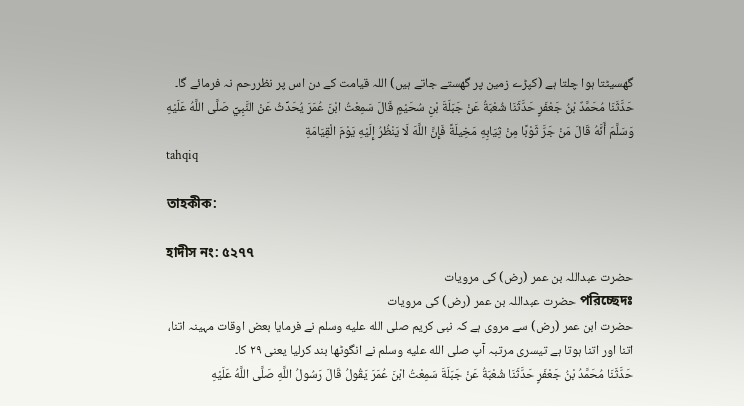گھسیٹتا ہوا چلتا ہے (کپڑے زمین پر گھستے جاتے ہیں) اللہ قیامت کے دن اس پر نظررحم نہ فرمائے گا۔
حَدَّثَنَا مُحَمَّدٌ بْنُ جَعْفَرٍ حَدَّثَنَا شُعْبَةُ عَنْ جَبَلَةَ بْنِ سُحَيْمٍ قَالَ سَمِعْتُ ابْنَ عُمَرَ يُحَدِّثُ عَنْ النَّبِيِّ صَلَّى اللَّهُ عَلَيْهِ وَسَلَّمَ أَنَّهُ قَالَ مَنْ جَرَّ ثَوْبًا مِنْ ثِيَابِهِ مَخِيلَةً فَإِنَّ اللَّهَ لَا يَنْظُرُ إِلَيْهِ يَوْمَ الْقِيَامَةِ
tahqiq

তাহকীক:

হাদীস নং: ৫২৭৭
حضرت عبداللہ بن عمر (رض) کی مرویات
পরিচ্ছেদঃ حضرت عبداللہ بن عمر (رض) کی مرویات
حضرت ابن عمر (رض) سے مروی ہے کہ نبی کریم صلى الله عليه وسلم نے فرمایا بعض اوقات مہینہ اتنا، اتنا اور اتنا ہوتا ہے تیسری مرتبہ آپ صلى الله عليه وسلم نے انگوٹھا بند کرلیا یعنی ٢٩ کا۔
حَدَّثَنَا مُحَمَّدُ بْنُ جَعْفَرٍ حَدَّثَنَا شُعْبَةُ عَنْ جَبَلَةَ سَمِعْتُ ابْنَ عُمَرَ يَقُولُ قَالَ رَسُولُ اللَّهِ صَلَّى اللَّهُ عَلَيْهِ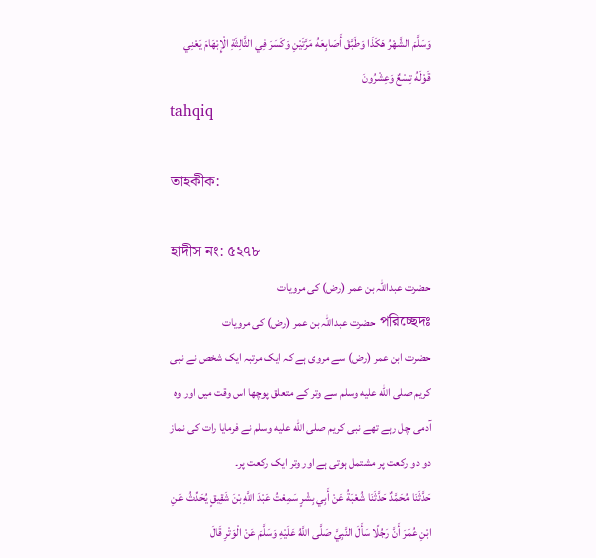وَسَلَّمَ الشَّهْرُ هَكَذَا وَطَبَّقَ أَصَابِعَهُ مَرَّتَيْنِ وَكَسَرَ فِي الثَّالِثَةِ الْإِبْهَامَ يَعْنِي قَوْلَهُ تِسْعٌ وَعِشْرُونَ
tahqiq

তাহকীক:

হাদীস নং: ৫২৭৮
حضرت عبداللہ بن عمر (رض) کی مرویات
পরিচ্ছেদঃ حضرت عبداللہ بن عمر (رض) کی مرویات
حضرت ابن عمر (رض) سے مروی ہے کہ ایک مرتبہ ایک شخص نے نبی کریم صلى الله عليه وسلم سے وتر کے متعلق پوچھا اس وقت میں اور وہ آدمی چل رہے تھے نبی کریم صلى الله عليه وسلم نے فرمایا رات کی نماز دو دو رکعت پر مشتمل ہوتی ہے اور وتر ایک رکعت پر۔
حَدَّثَنَا مُحَمَّدٌ حَدَّثَنَا شُعْبَةُ عَنْ أَبِي بِشْرٍ سَمِعْتُ عَبْدَ اللَّهِ بْنَ شَقِيقٍ يُحَدِّثُ عَنِ ابْنِ عُمَرَ أَنَّ رَجُلًا سَأَلَ النَّبِيَّ صَلَّى اللَّهُ عَلَيْهِ وَسَلَّمَ عَنْ الْوَتْرِ قَالَ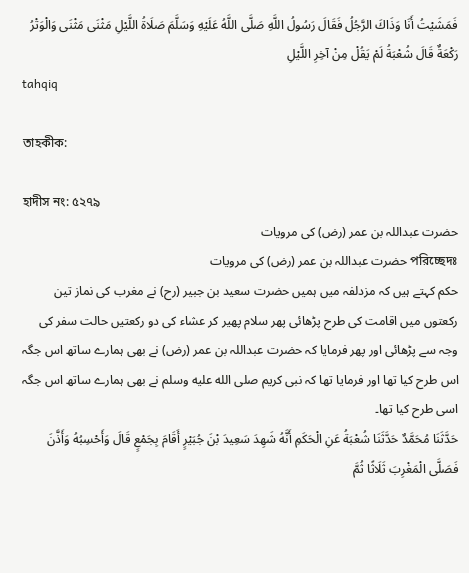فَمَشَيْتُ أَنَا وَذَاكَ الرَّجُلُ فَقَالَ رَسُولُ اللَّهِ صَلَّى اللَّهُ عَلَيْهِ وَسَلَّمَ صَلَاةُ اللَّيْلِ مَثْنَى مَثْنَى وَالْوَتْرُ رَكْعَةٌ قَالَ شُعْبَةُ لَمْ يَقُلْ مِنْ آخِرِ اللَّيْلِ
tahqiq

তাহকীক:

হাদীস নং: ৫২৭৯
حضرت عبداللہ بن عمر (رض) کی مرویات
পরিচ্ছেদঃ حضرت عبداللہ بن عمر (رض) کی مرویات
حکم کہتے ہیں کہ مزدلفہ میں ہمیں حضرت سعید بن جبیر (رح) نے مغرب کی نماز تین رکعتوں میں اقامت کی طرح پڑھائی پھر سلام پھیر کر عشاء کی دو رکعتیں حالت سفر کی وجہ سے پڑھائی اور پھر فرمایا کہ حضرت عبداللہ بن عمر (رض) نے بھی ہمارے ساتھ اس جگہ اس طرح کیا تھا اور فرمایا تھا کہ نبی کریم صلى الله عليه وسلم نے بھی ہمارے ساتھ اس جگہ اسی طرح کیا تھا۔
حَدَّثَنَا مُحَمَّدٌ حَدَّثَنَا شُعْبَةُ عَنِ الْحَكَمِ أَنَّهُ شَهِدَ سَعِيدَ بْنَ جُبَيْرٍ أَقَامَ بِجَمْعٍ قَالَ وَأَحْسِبُهُ وَأَذَّنَ فَصَلَّى الْمَغْرِبَ ثَلَاثًا ثُمَّ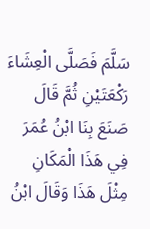سَلَّمَ فَصَلَّى الْعِشَاءَ رَكْعَتَيْنِ ثُمَّ قَالَ صَنَعَ بِنَا ابْنُ عُمَرَ فِي هَذَا الْمَكَانِ مِثْلَ هَذَا وَقَالَ ابْنُ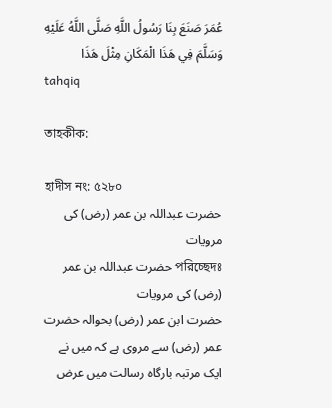عُمَرَ صَنَعَ بِنَا رَسُولُ اللَّهِ صَلَّى اللَّهُ عَلَيْهِ وَسَلَّمَ فِي هَذَا الْمَكَانِ مِثْلَ هَذَا
tahqiq

তাহকীক:

হাদীস নং: ৫২৮০
حضرت عبداللہ بن عمر (رض) کی مرویات
পরিচ্ছেদঃ حضرت عبداللہ بن عمر (رض) کی مرویات
حضرت ابن عمر (رض) بحوالہ حضرت عمر (رض) سے مروی ہے کہ میں نے ایک مرتبہ بارگاہ رسالت میں عرض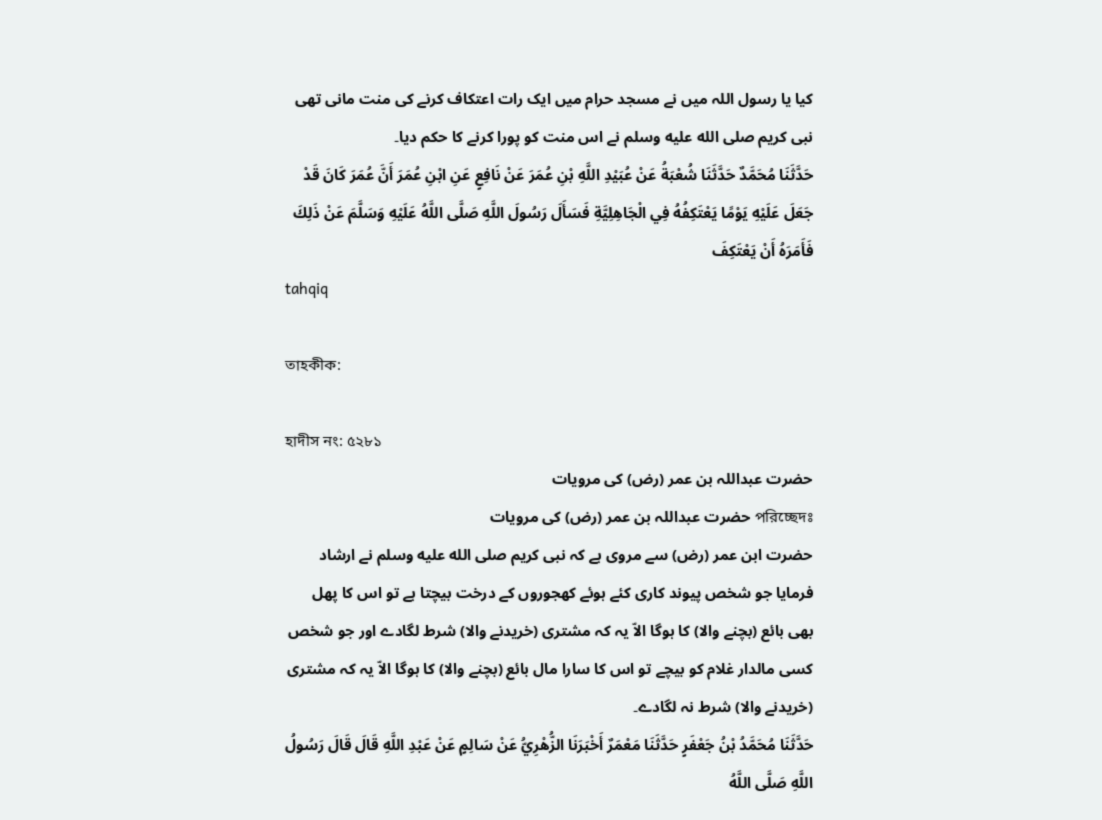کیا یا رسول اللہ میں نے مسجد حرام میں ایک رات اعتکاف کرنے کی منت مانی تھی نبی کریم صلى الله عليه وسلم نے اس منت کو پورا کرنے کا حکم دیا۔
حَدَّثَنَا مُحَمَّدٌ حَدَّثَنَا شُعْبَةُ عَنْ عُبَيْدِ اللَّهِ بْنِ عُمَرَ عَنْ نَافِعٍ عَنِ ابْنِ عُمَرَ أَنَّ عُمَرَ كَانَ قَدْ جَعَلَ عَلَيْهِ يَوْمًا يَعْتَكِفُهُ فِي الْجَاهِلِيَّةِ فَسَأَلَ رَسُولَ اللَّهِ صَلَّى اللَّهُ عَلَيْهِ وَسَلَّمَ عَنْ ذَلِكَ فَأَمَرَهُ أَنْ يَعْتَكِفَ
tahqiq

তাহকীক:

হাদীস নং: ৫২৮১
حضرت عبداللہ بن عمر (رض) کی مرویات
পরিচ্ছেদঃ حضرت عبداللہ بن عمر (رض) کی مرویات
حضرت ابن عمر (رض) سے مروی ہے کہ نبی کریم صلى الله عليه وسلم نے ارشاد فرمایا جو شخص پیوند کاری کئے ہوئے کھجوروں کے درخت بیچتا ہے تو اس کا پھل بھی بائع (بچنے والا) کا ہوگا الاّ یہ کہ مشتری (خریدنے والا) شرط لگادے اور جو شخص کسی مالدار غلام کو بیچے تو اس کا سارا مال بائع (بچنے والا) کا ہوگا الاّ یہ کہ مشتری (خریدنے والا) شرط نہ لگادے۔
حَدَّثَنَا مُحَمَّدُ بْنُ جَعْفَرٍ حَدَّثَنَا مَعْمَرٌ أَخْبَرَنَا الزُّهْرِيُّ عَنْ سَالِمٍ عَنْ عَبْدِ اللَّهِ قَالَ قَالَ رَسُولُ اللَّهِ صَلَّى اللَّهُ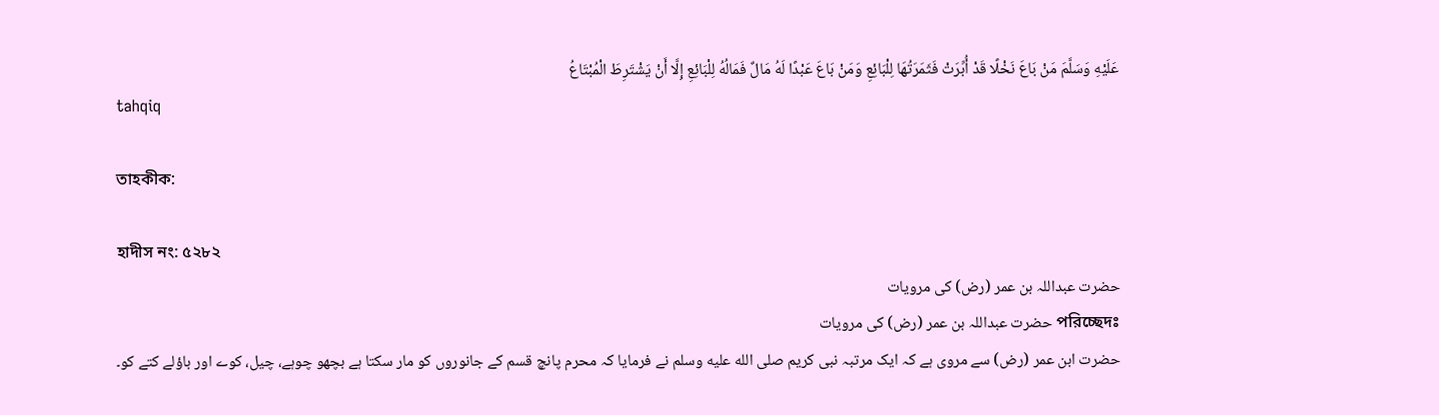عَلَيْهِ وَسَلَّمَ مَنْ بَاعَ نَخْلًا قَدْ أُبِّرَتْ فَثَمَرَتُهَا لِلْبَائِعِ وَمَنْ بَاعَ عَبْدًا لَهُ مَالٌ فَمَالُهُ لِلْبَائِعِ إِلَّا أَنْ يَشْتَرِطَ الْمُبْتَاعُ
tahqiq

তাহকীক:

হাদীস নং: ৫২৮২
حضرت عبداللہ بن عمر (رض) کی مرویات
পরিচ্ছেদঃ حضرت عبداللہ بن عمر (رض) کی مرویات
حضرت ابن عمر (رض) سے مروی ہے کہ ایک مرتبہ نبی کریم صلى الله عليه وسلم نے فرمایا کہ محرم پانچ قسم کے جانوروں کو مار سکتا ہے بچھو چوہے، چیل، کوے اور باؤلے کتے کو۔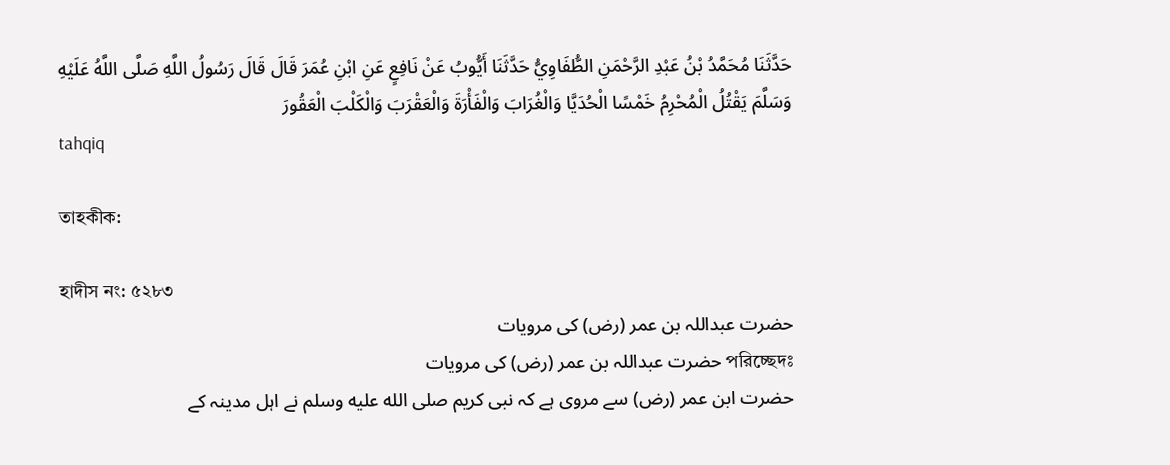حَدَّثَنَا مُحَمَّدُ بْنُ عَبْدِ الرَّحْمَنِ الطُّفَاوِيُّ حَدَّثَنَا أَيُّوبُ عَنْ نَافِعٍ عَنِ ابْنِ عُمَرَ قَالَ قَالَ رَسُولُ اللَّهِ صَلَّى اللَّهُ عَلَيْهِ وَسَلَّمَ يَقْتُلُ الْمُحْرِمُ خَمْسًا الْحُدَيَّا وَالْغُرَابَ وَالْفَأْرَةَ وَالْعَقْرَبَ وَالْكَلْبَ الْعَقُورَ
tahqiq

তাহকীক:

হাদীস নং: ৫২৮৩
حضرت عبداللہ بن عمر (رض) کی مرویات
পরিচ্ছেদঃ حضرت عبداللہ بن عمر (رض) کی مرویات
حضرت ابن عمر (رض) سے مروی ہے کہ نبی کریم صلى الله عليه وسلم نے اہل مدینہ کے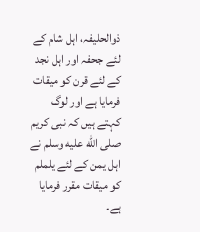ذوالحلیفہ، اہل شام کے لئے جحفہ اور اہل نجد کے لئے قرن کو میقات فرمایا ہے اور لوگ کہتے ہیں کہ نبی کریم صلى الله عليه وسلم نے اہل یمن کے لئے یلملم کو میقات مقرر فرمایا ہے۔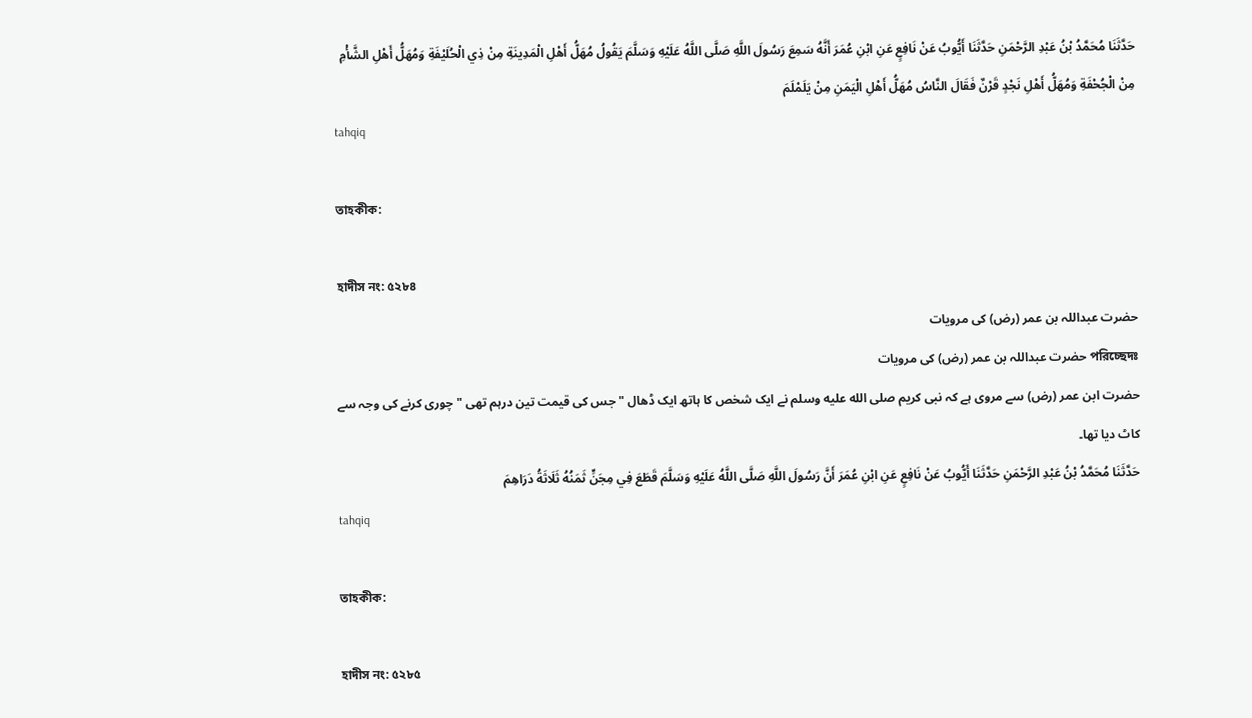حَدَّثَنَا مُحَمَّدُ بْنُ عَبْدِ الرَّحْمَنِ حَدَّثَنَا أَيُّوبُ عَنْ نَافِعٍ عَنِ ابْنِ عُمَرَ أَنَّهُ سَمِعَ رَسُولَ اللَّهِ صَلَّى اللَّهُ عَلَيْهِ وَسَلَّمَ يَقُولُ مُهَلُّ أَهْلِ الْمَدِينَةِ مِنْ ذِي الْحُلَيْفَةِ وَمُهَلُّ أَهْلِ الشَّأْمِ مِنْ الْجُحْفَةِ وَمُهَلُّ أَهْلِ نَجْدٍ قَرْنٌ فَقَالَ النَّاسُ مُهَلُّ أَهْلِ الْيَمَنِ مِنْ يَلَمْلَمَ
tahqiq

তাহকীক:

হাদীস নং: ৫২৮৪
حضرت عبداللہ بن عمر (رض) کی مرویات
পরিচ্ছেদঃ حضرت عبداللہ بن عمر (رض) کی مرویات
حضرت ابن عمر (رض) سے مروی ہے کہ نبی کریم صلى الله عليه وسلم نے ایک شخص کا ہاتھ ایک ڈھال " جس کی قیمت تین درہم تھی " چوری کرنے کی وجہ سے کاٹ دیا تھا۔
حَدَّثَنَا مُحَمَّدُ بْنُ عَبْدِ الرَّحْمَنِ حَدَّثَنَا أَيُّوبُ عَنْ نَافِعٍ عَنِ ابْنِ عُمَرَ أَنَّ رَسُولَ اللَّهِ صَلَّى اللَّهُ عَلَيْهِ وَسَلَّمَ قَطَعَ فِي مِجَنٍّ ثَمَنُهُ ثَلَاثَةُ دَرَاهِمَ
tahqiq

তাহকীক:

হাদীস নং: ৫২৮৫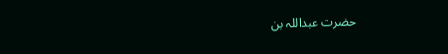حضرت عبداللہ بن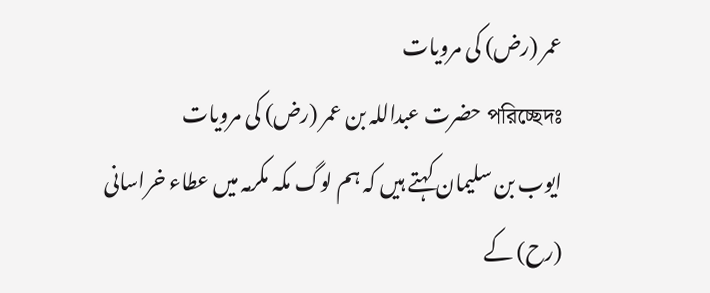عمر (رض) کی مرویات
পরিচ্ছেদঃ حضرت عبداللہ بن عمر (رض) کی مرویات
ایوب بن سلیمان کہتے ہیں کہ ہم لوگ مکہ مکرمہ میں عطاء خراسانی (رح) کے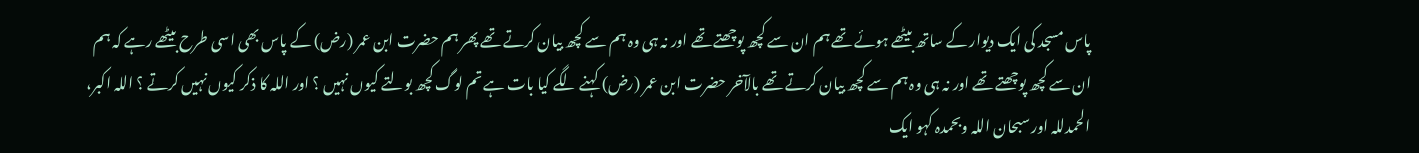پاس مسجد کی ایک دیوار کے ساتھ بیٹھے ہوئے تھے ہم ان سے کچھ پوچھتے تھے اور نہ ہی وہ ہم سے کچھ بیان کرتے تھے پھر ہم حضرت ابن عمر (رض) کے پاس بھی اسی طرح بیٹھے رہے کہ ہم ان سے کچھ پوچھتے تھے اور نہ ہی وہ ہم سے کچھ بیان کرتے تھے بالآخر حضرت ابن عمر (رض) کہنے لگے کیا بات ہے تم لوگ کچھ بولتے کیوں نہیں ؟ اور اللہ کا ذکر کیوں نہیں کرتے ؟ اللہ اکبر، الحمدللہ اور سبحان اللہ وبحمدہ کہو ایک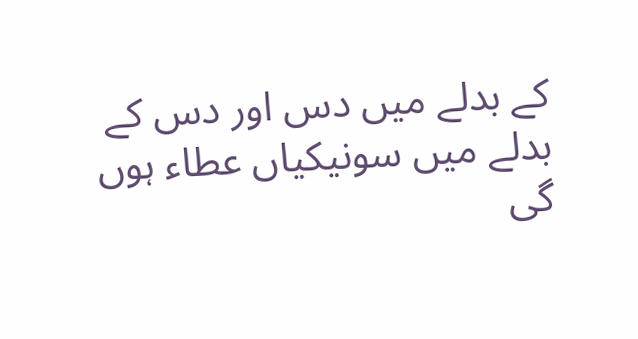کے بدلے میں دس اور دس کے بدلے میں سونیکیاں عطاء ہوں گی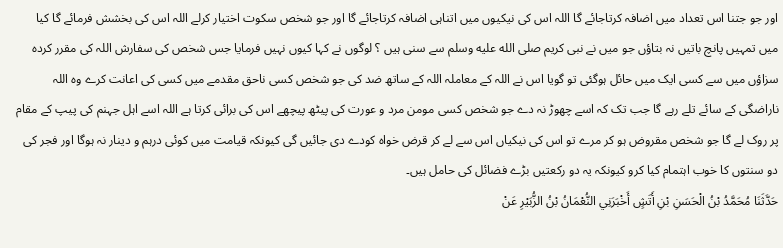اور جو جتنا اس تعداد میں اضافہ کرتاجائے گا اللہ اس کی نیکیوں میں اتناہی اضافہ کرتاجائے گا اور جو شخص سکوت اختیار کرلے اللہ اس کی بخشش فرمائے گا کیا میں تمہیں پانچ باتیں نہ بتاؤں جو میں نے نبی کریم صلى الله عليه وسلم سے سنی ہیں ؟ لوگوں نے کہا کیوں نہیں فرمایا جس شخص کی سفارش اللہ کی مقرر کردہ سزاؤں میں سے کسی ایک میں حائل ہوگئی تو گویا اس نے اللہ کے معاملہ اللہ کے ساتھ ضد کی جو شخص کسی ناحق مقدمے میں کسی کی اعانت کرے وہ اللہ ناراضگی کے سائے تلے رہے گا جب تک کہ اسے چھوڑ نہ دے جو شخص کسی مومن مرد و عورت کی پیٹھ پیچھے اس کی برائی کرتا ہے اللہ اسے اہل جہنم کی پیپ کے مقام پر روک لے گا جو شخص مقروض ہو کر مرے تو اس کی نیکیاں اس سے لے کر قرض خواہ کودے دی جائیں گی کیونکہ قیامت میں کوئی درہم و دینار نہ ہوگا اور فجر کی دو سنتوں کا خوب اہتمام کیا کرو کیونکہ یہ دو رکعتیں بڑے فضائل کی حامل ہیں۔
حَدَّثَنَا مُحَمَّدُ بْنُ الْحَسَنِ بْنِ أَتَشٍ أَخْبَرَنِي النُّعْمَانُ بْنُ الزُّبَيْرِ عَنْ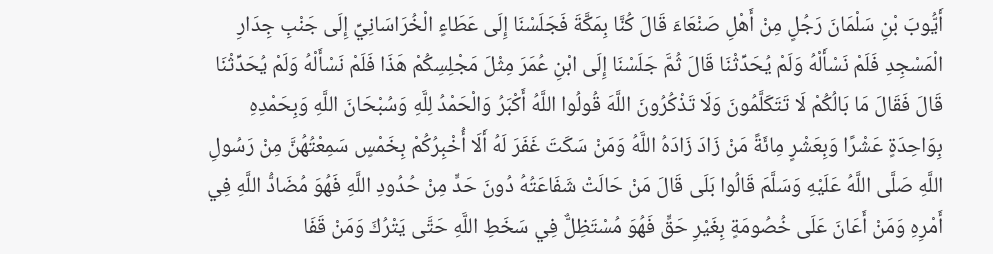أَيُّوبَ بْنِ سَلْمَانَ رَجُلٍ مِنْ أَهْلِ صَنْعَاءَ قَالَ كُنَّا بِمَكَّةَ فَجَلَسْنَا إِلَى عَطَاءٍ الْخُرَاسَانِيِّ إِلَى جَنْبِ جِدَارِ الْمَسْجِدِ فَلَمْ نَسْأَلْهُ وَلَمْ يُحَدِّثْنَا قَالَ ثُمَّ جَلَسْنَا إِلَى ابْنِ عُمَرَ مِثْلَ مَجْلِسِكُمْ هَذَا فَلَمْ نَسْأَلْهُ وَلَمْ يُحَدِّثْنَا قَالَ فَقَالَ مَا بَالُكُمْ لَا تَتَكَلَّمُونَ وَلَا تَذْكُرُونَ اللَّهَ قُولُوا اللَّهُ أَكْبَرُ وَالْحَمْدُ لِلَّهِ وَسُبْحَانَ اللَّهِ وَبِحَمْدِهِ بِوَاحِدَةٍ عَشْرًا وَبِعَشْرٍ مِائَةً مَنْ زَادَ زَادَهُ اللَّهُ وَمَنْ سَكَتَ غَفَرَ لَهُ أَلَا أُخْبِرُكُمْ بِخَمْسٍ سَمِعْتُهُنَّ مِنْ رَسُولِ اللَّهِ صَلَّى اللَّهُ عَلَيْهِ وَسَلَّمَ قَالُوا بَلَى قَالَ مَنْ حَالَتْ شَفَاعَتُهُ دُونَ حَدٍّ مِنْ حُدُودِ اللَّهِ فَهُوَ مُضَادُّ اللَّهِ فِي أَمْرِهِ وَمَنْ أَعَانَ عَلَى خُصُومَةٍ بِغَيْرِ حَقٍّ فَهُوَ مُسْتَظِلٌّ فِي سَخَطِ اللَّهِ حَتَّى يَتْرُكَ وَمَنْ قَفَا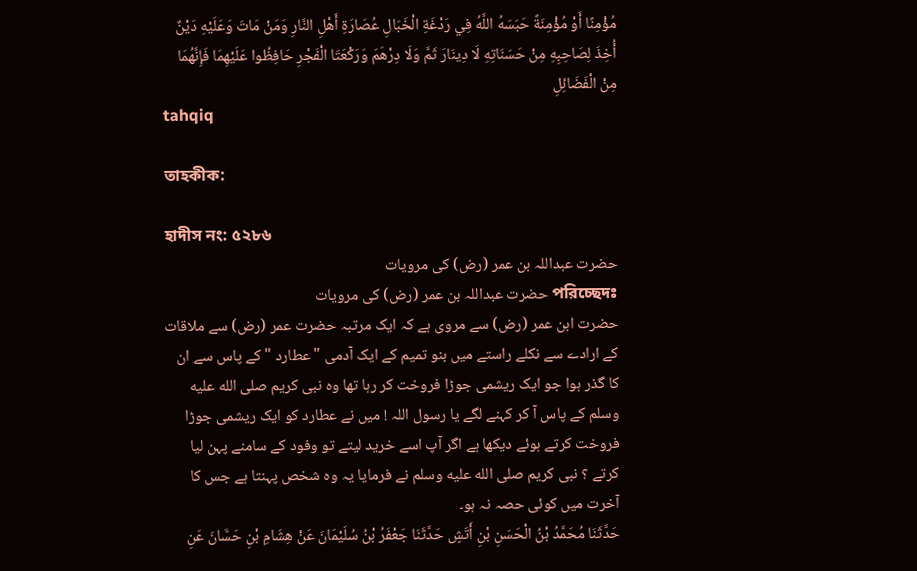مُؤْمِنًا أَوْ مُؤْمِنَةً حَبَسَهُ اللَّهُ فِي رَدْغَةِ الْخَبَالِ عُصَارَةِ أَهْلِ النَّارِ وَمَنْ مَاتَ وَعَلَيْهِ دَيْنٌ أُخِذَ لِصَاحِبِهِ مِنْ حَسَنَاتِهِ لَا دِينَارَ ثَمَّ وَلَا دِرْهَمَ وَرَكْعَتَا الْفَجْرِ حَافِظُوا عَلَيْهِمَا فَإِنَّهُمَا مِنْ الْفَضَائِلِ
tahqiq

তাহকীক:

হাদীস নং: ৫২৮৬
حضرت عبداللہ بن عمر (رض) کی مرویات
পরিচ্ছেদঃ حضرت عبداللہ بن عمر (رض) کی مرویات
حضرت ابن عمر (رض) سے مروی ہے کہ ایک مرتبہ حضرت عمر (رض) سے ملاقات کے ارادے سے نکلے راستے میں بنو تمیم کے ایک آدمی " عطارد " کے پاس سے ان کا گذر ہوا جو ایک ریشمی جوڑا فروخت کر رہا تھا وہ نبی کریم صلى الله عليه وسلم کے پاس آ کر کہنے لگے یا رسول اللہ ! میں نے عطارد کو ایک ریشمی جوڑا فروخت کرتے ہوئے دیکھا ہے اگر آپ اسے خرید لیتے تو وفود کے سامنے پہن لیا کرتے ؟ نبی کریم صلى الله عليه وسلم نے فرمایا یہ وہ شخص پہنتا ہے جس کا آخرت میں کوئی حصہ نہ ہو۔
حَدَّثَنَا مُحَمَّدُ بْنُ الْحَسَنِ بْنِ أَتَشٍ حَدَّثَنَا جَعْفَرُ بْنُ سُلَيْمَانَ عَنْ هِشَامِ بْنِ حَسَّانَ عَنِ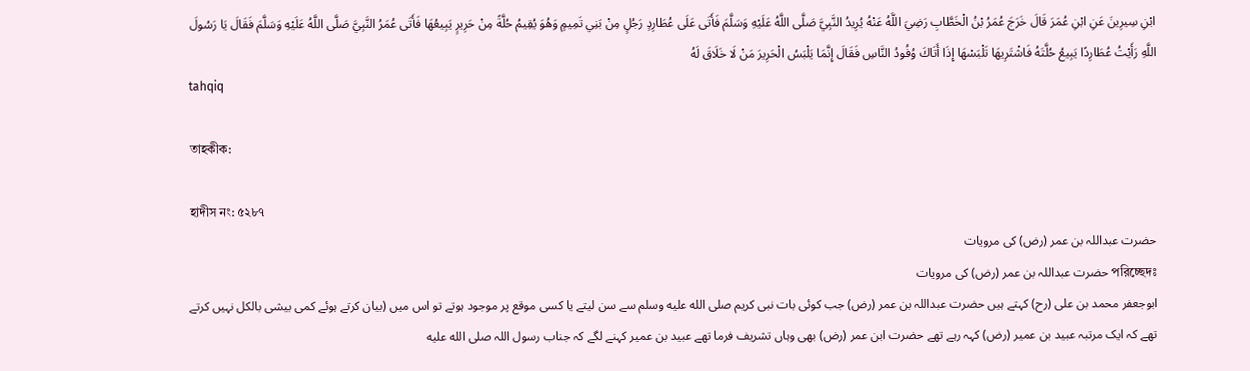ابْنِ سِيرِينَ عَنِ ابْنِ عُمَرَ قَالَ خَرَجَ عُمَرُ بْنُ الْخَطَّابِ رَضِيَ اللَّهُ عَنْهُ يُرِيدُ النَّبِيَّ صَلَّى اللَّهُ عَلَيْهِ وَسَلَّمَ فَأَتَى عَلَى عُطَارِدٍ رَجُلٍ مِنْ بَنِي تَمِيمٍ وَهُوَ يُقِيمُ حُلَّةً مِنْ حَرِيرٍ يَبِيعُهَا فَأَتَى عُمَرُ النَّبِيَّ صَلَّى اللَّهُ عَلَيْهِ وَسَلَّمَ فَقَالَ يَا رَسُولَ اللَّهِ رَأَيْتُ عُطَارِدًا يَبِيعُ حُلَّتَهُ فَاشْتَرِيهَا تَلْبَسْهَا إِذَا أَتَاكَ وُفُودُ النَّاسِ فَقَالَ إِنَّمَا يَلْبَسُ الْحَرِيرَ مَنْ لَا خَلَاقَ لَهُ
tahqiq

তাহকীক:

হাদীস নং: ৫২৮৭
حضرت عبداللہ بن عمر (رض) کی مرویات
পরিচ্ছেদঃ حضرت عبداللہ بن عمر (رض) کی مرویات
ابوجعفر محمد بن علی (رح) کہتے ہیں حضرت عبداللہ بن عمر (رض) جب کوئی بات نبی کریم صلى الله عليه وسلم سے سن لیتے یا کسی موقع پر موجود ہوتے تو اس میں (بیان کرتے ہوئے کمی بیشی بالکل نہیں کرتے تھے کہ ایک مرتبہ عبید بن عمیر (رض) کہہ رہے تھے حضرت ابن عمر (رض) بھی وہاں تشریف فرما تھے عبید بن عمیر کہنے لگے کہ جناب رسول اللہ صلى الله عليه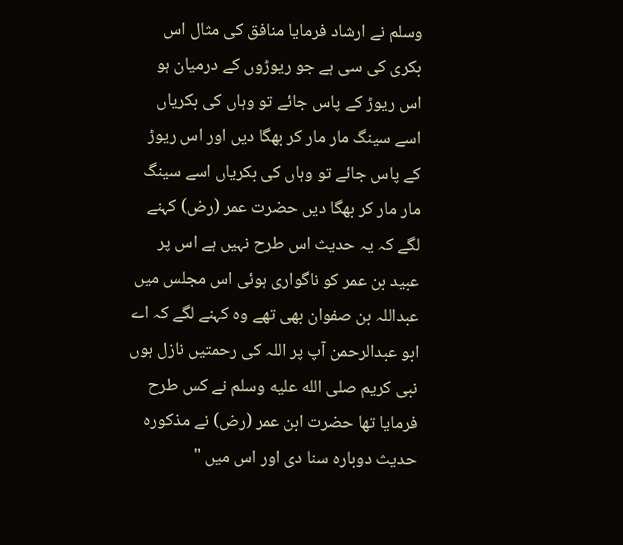وسلم نے ارشاد فرمایا منافق کی مثال اس بکری کی سی ہے جو ریوڑوں کے درمیان ہو اس ریوڑ کے پاس جائے تو وہاں کی بکریاں اسے سینگ مار مار کر بھگا دیں اور اس ریوڑ کے پاس جائے تو وہاں کی بکریاں اسے سینگ مار مار کر بھگا دیں حضرت عمر (رض) کہنے لگے کہ یہ حدیث اس طرح نہیں ہے اس پر عبید بن عمر کو ناگواری ہوئی اس مجلس میں عبداللہ بن صفوان بھی تھے وہ کہنے لگے کہ اے ابو عبدالرحمن آپ پر اللہ کی رحمتیں نازل ہوں نبی کریم صلى الله عليه وسلم نے کس طرح فرمایا تھا حضرت ابن عمر (رض) نے مذکورہ حدیث دوبارہ سنا دی اور اس میں "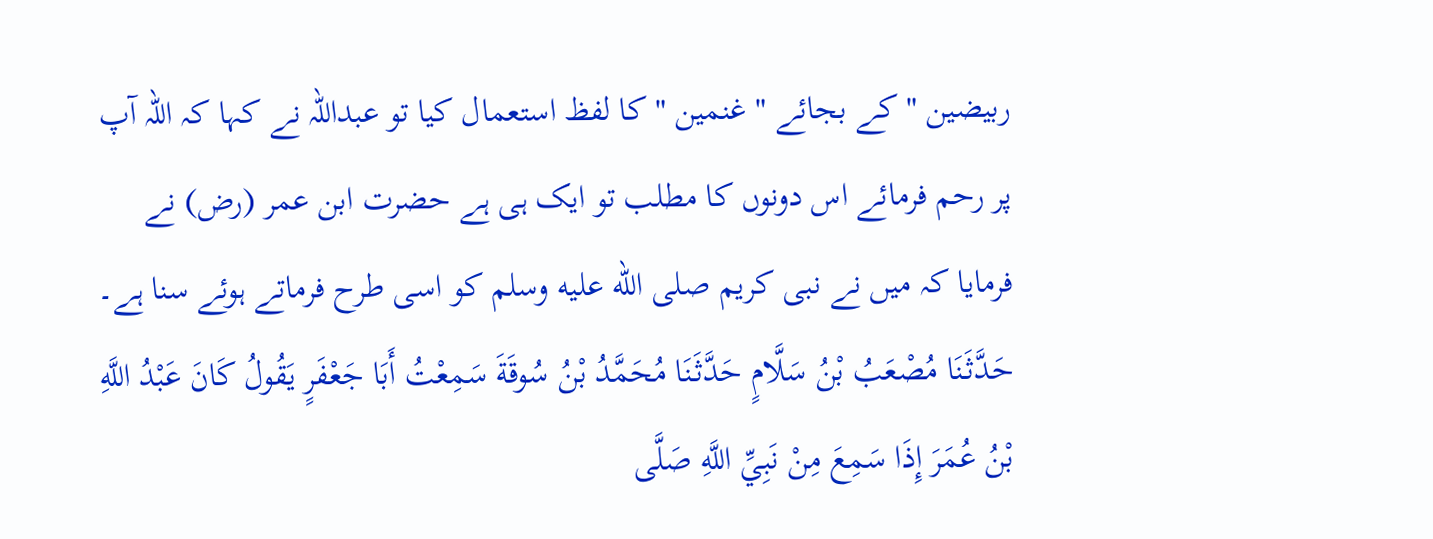ربیضین " کے بجائے " غنمین " کا لفظ استعمال کیا تو عبداللہ نے کہا کہ اللہ آپ پر رحم فرمائے اس دونوں کا مطلب تو ایک ہی ہے حضرت ابن عمر (رض) نے فرمایا کہ میں نے نبی کریم صلى الله عليه وسلم کو اسی طرح فرماتے ہوئے سنا ہے۔
حَدَّثَنَا مُصْعَبُ بْنُ سَلَّامٍ حَدَّثَنَا مُحَمَّدُ بْنُ سُوقَةَ سَمِعْتُ أَبَا جَعْفَرٍ يَقُولُ كَانَ عَبْدُ اللَّهِ بْنُ عُمَرَ إِذَا سَمِعَ مِنْ نَبِيِّ اللَّهِ صَلَّى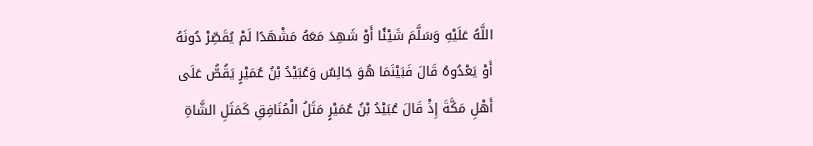اللَّهُ عَلَيْهِ وَسَلَّمَ شَيْئًا أَوْ شَهِدَ مَعَهُ مَشْهَدًا لَمْ يُقَصِّرْ دُونَهُ أَوْ يَعْدُوهُ قَالَ فَبَيْنَمَا هُوَ جَالِسٌ وَعُبَيْدُ بْنُ عُمَيْرٍ يَقُصُّ عَلَى أَهْلِ مَكَّةَ إِذْ قَالَ عُبَيْدُ بْنُ عُمَيْرٍ مَثَلُ الْمُنَافِقِ كَمَثَلِ الشَّاةِ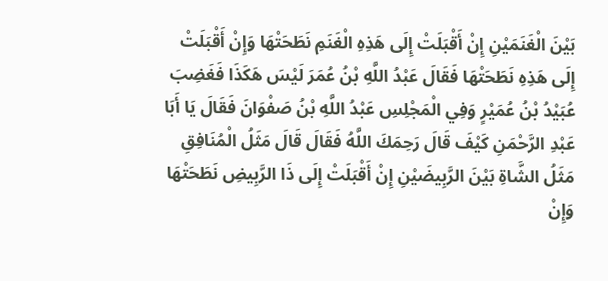بَيْنَ الْغَنَمَيْنِ إِنْ أَقْبَلَتْ إِلَى هَذِهِ الْغَنَمِ نَطَحَتْهَا وَإِنْ أَقْبَلَتْ إِلَى هَذِهِ نَطَحَتْهَا فَقَالَ عَبْدُ اللَّهِ بْنُ عُمَرَ لَيْسَ هَكَذَا فَغَضِبَ عُبَيْدُ بْنُ عُمَيْرٍ وَفِي الْمَجْلِسِ عَبْدُ اللَّهِ بْنُ صَفْوَانَ فَقَالَ يَا أَبَا عَبْدِ الرَّحْمَنِ كَيْفَ قَالَ رَحِمَكَ اللَّهُ فَقَالَ قَالَ مَثَلُ الْمُنَافِقِ مَثَلُ الشَّاةِ بَيْنَ الرَّبِيضَيْنِ إِنْ أَقْبَلَتْ إِلَى ذَا الرَّبِيضِ نَطَحَتْهَا وَإِنْ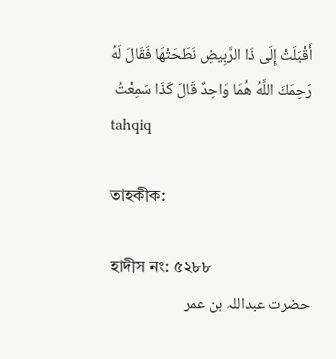أَقْبَلَتْ إِلَى ذَا الرَّبِيضِ نَطَحَتْهَا فَقَالَ لَهُ رَحِمَكَ اللَّهُ هُمَا وَاحِدٌ قَالَ كَذَا سَمِعْتُ
tahqiq

তাহকীক:

হাদীস নং: ৫২৮৮
حضرت عبداللہ بن عمر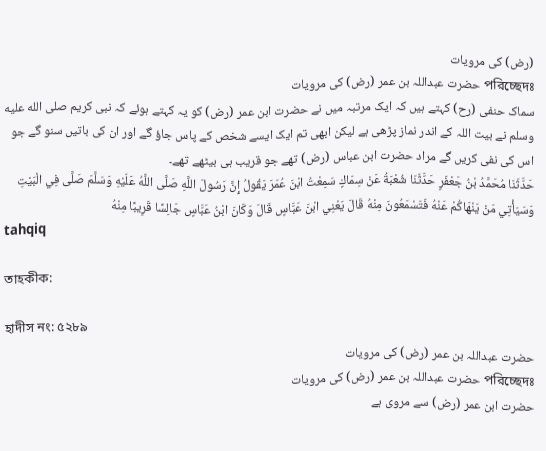(رض) کی مرویات
পরিচ্ছেদঃ حضرت عبداللہ بن عمر (رض) کی مرویات
سماک حنفی (رح) کہتے ہیں کہ ایک مرتبہ میں نے حضرت ابن عمر (رض) کو یہ کہتے ہوئے کہ نبی کریم صلى الله عليه وسلم نے بیت اللہ کے اندر نماز پڑھی ہے لیکن ابھی تم ایک ایسے شخص کے پاس جاؤ گے اور ان کی باتیں سنو گے جو اس کی نفی کریں گے مراد حضرت ابن عباس (رض) تھے جو قریب ہی بیٹھے تھے۔
حَدَّثَنَا مُحَمَّدُ بْنُ جَعْفَرٍ حَدَّثَنَا شُعْبَةُ عَنْ سِمَاكٍ سَمِعْتُ ابْنَ عُمَرَ يَقُولُ إِنَّ رَسُولَ اللَّهِ صَلَّى اللَّهُ عَلَيْهِ وَسَلَّمَ صَلَّى فِي الْبَيْتِ وَسَيَأْتِي مَنْ يَنْهَاكُمْ عَنْهُ فَتَسْمَعُونَ مِنْهُ قَالَ يَعْنِي ابْنَ عَبَّاسٍ قَالَ وَكَانَ ابْنُ عَبَّاسٍ جَالِسًا قَرِيبًا مِنْهُ
tahqiq

তাহকীক:

হাদীস নং: ৫২৮৯
حضرت عبداللہ بن عمر (رض) کی مرویات
পরিচ্ছেদঃ حضرت عبداللہ بن عمر (رض) کی مرویات
حضرت ابن عمر (رض) سے مروی ہے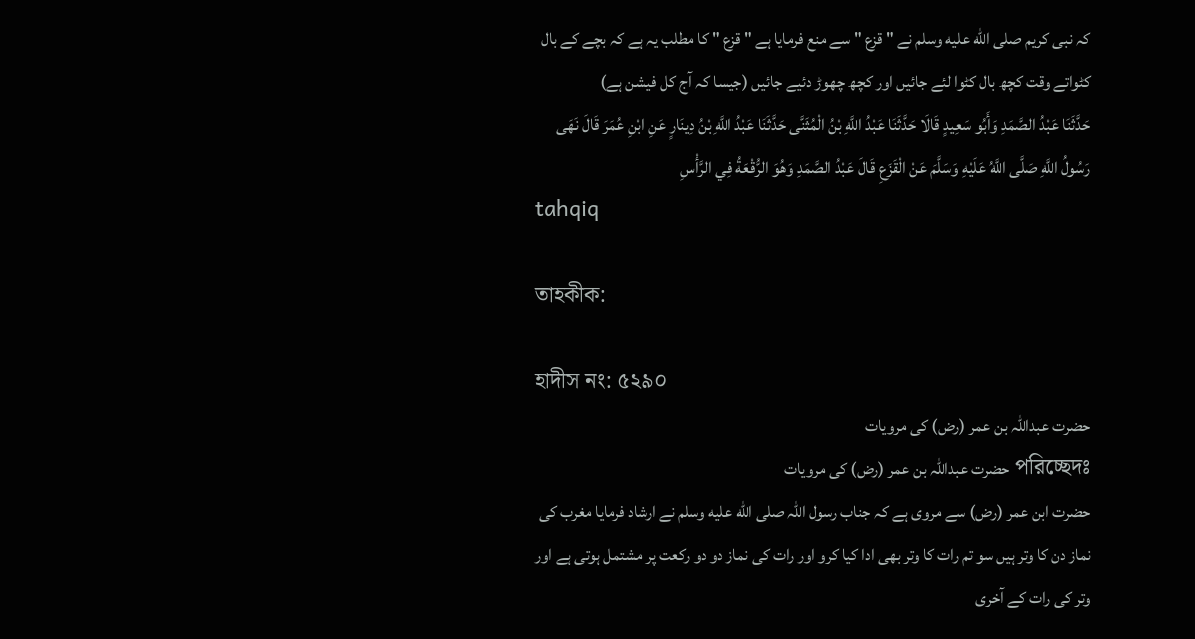کہ نبی کریم صلى الله عليه وسلم نے " قزع " سے منع فرمایا ہے " قزع " کا مطلب یہ ہے کہ بچے کے بال کٹواتے وقت کچھ بال کٹوا لئے جائیں اور کچھ چھوڑ دئیے جائیں (جیسا کہ آج کل فیشن ہے)
حَدَّثَنَا عَبْدُ الصَّمَدِ وَأَبُو سَعِيدٍ قَالَا حَدَّثَنَا عَبْدُ اللَّهِ بْنُ الْمُثَنَّى حَدَّثَنَا عَبْدُ اللَّهِ بْنُ دِينَارٍ عَنِ ابْنِ عُمَرَ قَالَ نَهَى رَسُولُ اللَّهِ صَلَّى اللَّهُ عَلَيْهِ وَسَلَّمَ عَنْ الْقَزَعِ قَالَ عَبْدُ الصَّمَدِ وَهُوَ الرُّقْعَةُ فِي الرَّأْسِ
tahqiq

তাহকীক:

হাদীস নং: ৫২৯০
حضرت عبداللہ بن عمر (رض) کی مرویات
পরিচ্ছেদঃ حضرت عبداللہ بن عمر (رض) کی مرویات
حضرت ابن عمر (رض) سے مروی ہے کہ جناب رسول اللہ صلى الله عليه وسلم نے ارشاد فرمایا مغرب کی نماز دن کا وتر ہیں سو تم رات کا وتر بھی ادا کیا کرو اور رات کی نماز دو دو رکعت پر مشتمل ہوتی ہے اور وتر کی رات کے آخری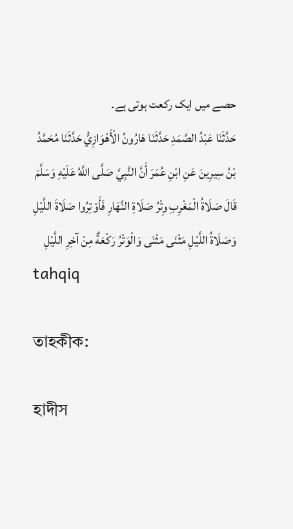حصے میں ایک رکعت ہوتی ہے۔
حَدَّثَنَا عَبْدُ الصَّمَدِ حَدَّثَنَا هَارُونُ الْأَهْوَازِيُّ حَدَّثَنَا مُحَمَّدُ بْنُ سِيرِينَ عَنِ ابْنِ عُمَرَ أَنَّ النَّبِيَّ صَلَّى اللَّهُ عَلَيْهِ وَسَلَّمَ قَالَ صَلَاةُ الْمَغْرِبِ وِتْرُ صَلَاةِ النَّهَارِ فَأَوْتِرُوا صَلَاةَ اللَّيْلِ وَصَلَاةُ اللَّيْلِ مَثْنَى مَثْنَى وَالْوَتْرُ رَكْعَةٌ مِنْ آخِرِ اللَّيْلِ
tahqiq

তাহকীক:

হাদীস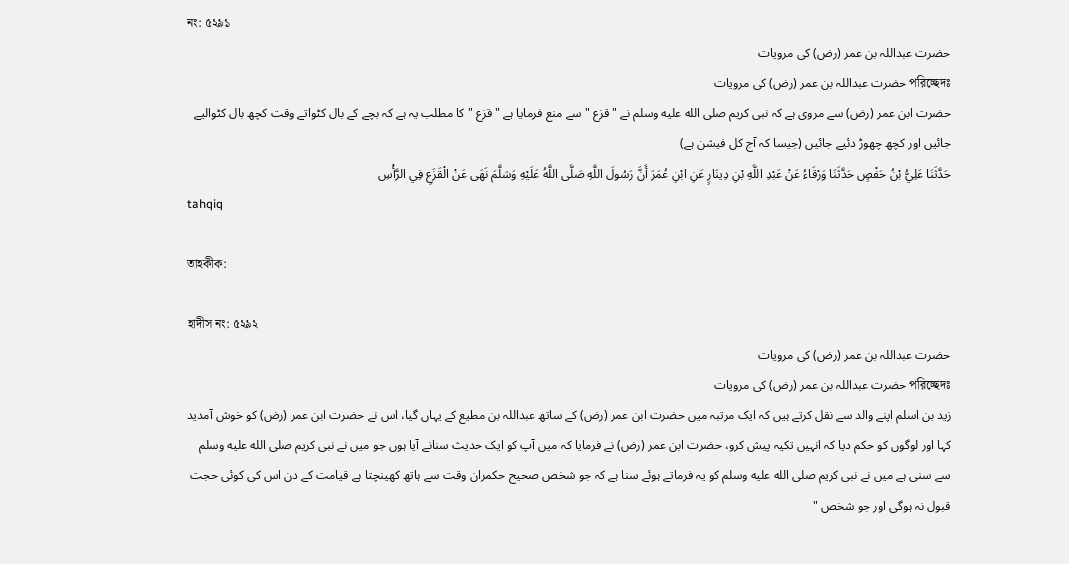নং: ৫২৯১
حضرت عبداللہ بن عمر (رض) کی مرویات
পরিচ্ছেদঃ حضرت عبداللہ بن عمر (رض) کی مرویات
حضرت ابن عمر (رض) سے مروی ہے کہ نبی کریم صلى الله عليه وسلم نے " قزع " سے منع فرمایا ہے " قزع " کا مطلب یہ ہے کہ بچے کے بال کٹواتے وقت کچھ بال کٹوالیے جائیں اور کچھ چھوڑ دئیے جائیں (جیسا کہ آج کل فیشن ہے)
حَدَّثَنَا عَلِيُّ بْنُ حَفْصٍ حَدَّثَنَا وَرْقَاءُ عَنْ عَبْدِ اللَّهِ بْنِ دِينَارٍ عَنِ ابْنِ عُمَرَ أَنَّ رَسُولَ اللَّهِ صَلَّى اللَّهُ عَلَيْهِ وَسَلَّمَ نَهَى عَنْ الْقَزَعِ فِي الرَّأْسِ
tahqiq

তাহকীক:

হাদীস নং: ৫২৯২
حضرت عبداللہ بن عمر (رض) کی مرویات
পরিচ্ছেদঃ حضرت عبداللہ بن عمر (رض) کی مرویات
زید بن اسلم اپنے والد سے نقل کرتے ہیں کہ ایک مرتبہ میں حضرت ابن عمر (رض) کے ساتھ عبداللہ بن مطیع کے یہاں گیا، اس نے حضرت ابن عمر (رض) کو خوش آمدید کہا اور لوگوں کو حکم دیا کہ انہیں تکیہ پیش کرو، حضرت ابن عمر (رض) نے فرمایا کہ میں آپ کو ایک حدیث سنانے آیا ہوں جو میں نے نبی کریم صلى الله عليه وسلم سے سنی ہے میں نے نبی کریم صلى الله عليه وسلم کو یہ فرماتے ہوئے سنا ہے کہ جو شخص صحیح حکمران وقت سے ہاتھ کھینچتا ہے قیامت کے دن اس کی کوئی حجت قبول نہ ہوگی اور جو شخص "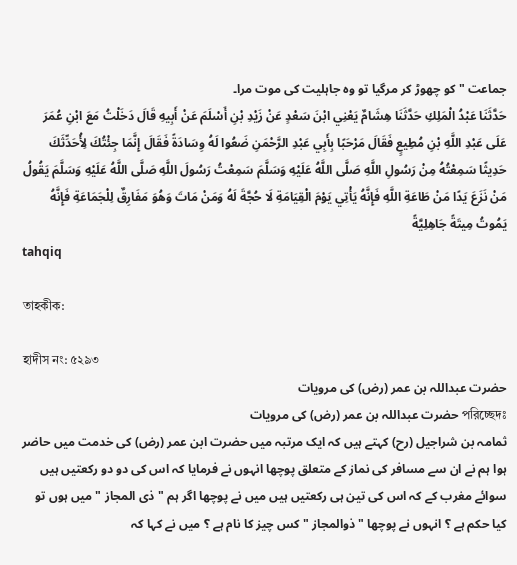جماعت " کو چھوڑ کر مرگیا تو وہ جاہلیت کی موت مرا۔
حَدَّثَنَا عَبْدُ الْمَلِكِ حَدَّثَنَا هِشَامٌ يَعْنِي ابْنَ سَعْدٍ عَنْ زَيْدِ بْنِ أَسْلَمَ عَنْ أَبِيهِ قَالَ دَخَلْتُ مَعَ ابْنِ عُمَرَ عَلَى عَبْدِ اللَّهِ بْنِ مُطِيعٍ فَقَالَ مَرْحَبًا بِأَبِي عَبْدِ الرَّحْمَنِ ضَعُوا لَهُ وِسَادَةً فَقَالَ إِنَّمَا جِئْتُكَ لِأُحَدِّثَكَ حَدِيثًا سَمِعْتُهُ مِنْ رَسُولِ اللَّهِ صَلَّى اللَّهُ عَلَيْهِ وَسَلَّمَ سَمِعْتُ رَسُولَ اللَّهِ صَلَّى اللَّهُ عَلَيْهِ وَسَلَّمَ يَقُولُ مَنْ نَزَعَ يَدًا مَنْ طَاعَةِ اللَّهِ فَإِنَّهُ يَأْتِي يَوْمَ الْقِيَامَةِ لَا حُجَّةَ لَهُ وَمَنْ مَاتَ وَهُوَ مَفَارِقٌ لِلْجَمَاعَةِ فَإِنَّهُ يَمُوتُ مِيتَةً جَاهِلِيَّةً
tahqiq

তাহকীক:

হাদীস নং: ৫২৯৩
حضرت عبداللہ بن عمر (رض) کی مرویات
পরিচ্ছেদঃ حضرت عبداللہ بن عمر (رض) کی مرویات
ثمامہ بن شراجیل (رح) کہتے ہیں کہ ایک مرتبہ میں حضرت ابن عمر (رض) کی خدمت میں حاضر ہوا ہم نے ان سے مسافر کی نماز کے متعلق پوچھا انہوں نے فرمایا کہ اس کی دو دو رکعتیں ہیں سوائے مغرب کے کہ اس کی تین ہی رکعتیں ہیں میں نے پوچھا اگر ہم " ذی المجاز " میں ہوں تو کیا حکم ہے ؟ انہوں نے پوچھا " ذوالمجاز " کس چیز کا نام ہے ؟ میں نے کہا کہ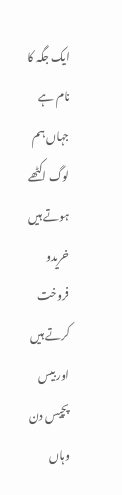ایک جگہ کا نام ہے جہاں ہم لوگ اکٹھے ہوتے ہیں خریدو فروخت کرتے ہیں اور بیس پچیس دن وہاں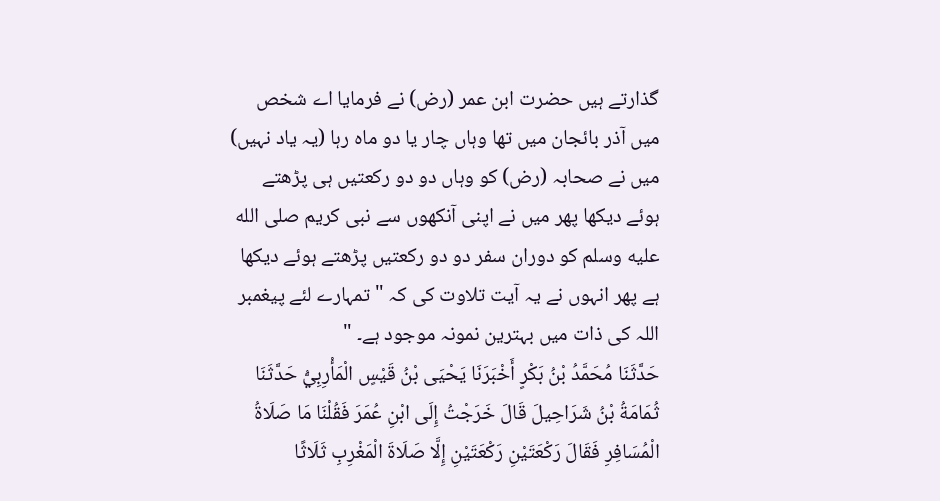گذارتے ہیں حضرت ابن عمر (رض) نے فرمایا اے شخص میں آذر بائجان میں تھا وہاں چار یا دو ماہ رہا (یہ یاد نہیں) میں نے صحابہ (رض) کو وہاں دو دو رکعتیں ہی پڑھتے ہوئے دیکھا پھر میں نے اپنی آنکھوں سے نبی کریم صلى الله عليه وسلم کو دوران سفر دو دو رکعتیں پڑھتے ہوئے دیکھا ہے پھر انہوں نے یہ آیت تلاوت کی کہ " تمہارے لئے پیغمبر اللہ کی ذات میں بہترین نمونہ موجود ہے۔ "
حَدَّثَنَا مُحَمَّدُ بْنُ بَكْرٍ أَخْبَرَنَا يَحْيَى بْنُ قَيْسٍ الْمَأْرِبِيُّ حَدَّثَنَا ثُمَامَةُ بْنُ شَرَاحِيلَ قَالَ خَرَجْتُ إِلَى ابْنِ عُمَرَ فَقُلْنَا مَا صَلَاةُ الْمُسَافِرِ فَقَالَ رَكْعَتَيْنِ رَكْعَتَيْنِ إِلَّا صَلَاةَ الْمَغْرِبِ ثَلَاثًا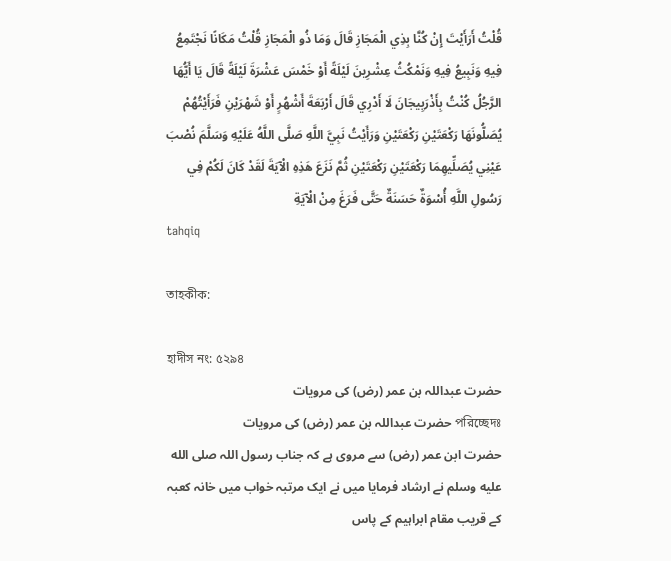قُلْتُ أَرَأَيْتَ إِنْ كُنَّا بِذِي الْمَجَازِ قَالَ وَمَا ذُو الْمَجَازِ قُلْتُ مَكَانًا نَجْتَمِعُ فِيهِ وَنَبِيعُ فِيهِ وَنَمْكُثُ عِشْرِينَ لَيْلَةً أَوْ خَمْسَ عَشْرَةَ لَيْلَةً قَالَ يَا أَيُّهَا الرَّجُلُ كُنْتُ بِأَذْرَبِيجَانَ لَا أَدْرِي قَالَ أَرْبَعَةَ أَشْهُرٍ أَوْ شَهْرَيْنِ فَرَأَيْتُهُمْ يُصَلُّونَهَا رَكْعَتَيْنِ رَكْعَتَيْنِ وَرَأَيْتُ نَبِيَّ اللَّهِ صَلَّى اللَّهُ عَلَيْهِ وَسَلَّمَ نُصْبَ عَيْنِي يُصَلِّيهِمَا رَكْعَتَيْنِ رَكْعَتَيْنِ ثُمَّ نَزَعَ هَذِهِ الْآيَةَ لَقَدْ كَانَ لَكُمْ فِي رَسُولِ اللَّهِ أُسْوَةٌ حَسَنَةٌ حَتَّى فَرَغَ مِنْ الْآيَةِ
tahqiq

তাহকীক:

হাদীস নং: ৫২৯৪
حضرت عبداللہ بن عمر (رض) کی مرویات
পরিচ্ছেদঃ حضرت عبداللہ بن عمر (رض) کی مرویات
حضرت ابن عمر (رض) سے مروی ہے کہ جناب رسول اللہ صلى الله عليه وسلم نے ارشاد فرمایا میں نے ایک مرتبہ خواب میں خانہ کعبہ کے قریب مقام ابراہیم کے پاس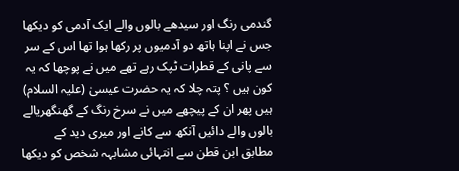گندمی رنگ اور سیدھے بالوں والے ایک آدمی کو دیکھا جس نے اپنا ہاتھ دو آدمیوں پر رکھا ہوا تھا اس کے سر سے پانی کے قطرات ٹپک رہے تھے میں نے پوچھا کہ یہ کون ہیں ؟ پتہ چلا کہ یہ حضرت عیسیٰ (علیہ السلام) ہیں پھر ان کے پیچھے میں نے سرخ رنگ کے گھنگھریالے بالوں والے دائیں آنکھ سے کانے اور میری دید کے مطابق ابن قطن سے انتہائی مشابہہ شخص کو دیکھا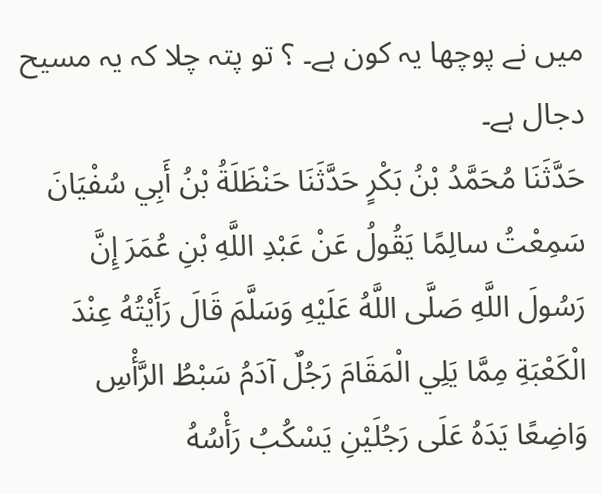میں نے پوچھا یہ کون ہے۔ ؟ تو پتہ چلا کہ یہ مسیح دجال ہے۔
حَدَّثَنَا مُحَمَّدُ بْنُ بَكْرٍ حَدَّثَنَا حَنْظَلَةُ بْنُ أَبِي سُفْيَانَ سَمِعْتُ سالِمًا يَقُولُ عَنْ عَبْدِ اللَّهِ بْنِ عُمَرَ إِنَّ رَسُولَ اللَّهِ صَلَّى اللَّهُ عَلَيْهِ وَسَلَّمَ قَالَ رَأَيْتُهُ عِنْدَ الْكَعْبَةِ مِمَّا يَلِي الْمَقَامَ رَجُلٌ آدَمُ سَبْطُ الرَّأْسِ وَاضِعًا يَدَهُ عَلَى رَجُلَيْنِ يَسْكُبُ رَأْسُهُ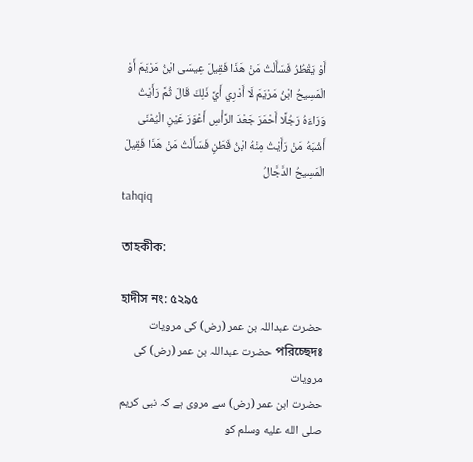أَوْ يَقْطُرُ فَسَأَلْتُ مَنْ هَذَا فَقِيلَ عِيسَى ابْنُ مَرْيَمَ أَوْ الْمَسِيحُ ابْنُ مَرْيَمَ لَا أَدْرِي أَيَّ ذَلِكَ قَالَ ثُمَّ رَأَيْتُ وَرَاءَهُ رَجُلًا أَحْمَرَ جَعْدَ الرَّأْسِ أَعْوَرَ عَيْنِ الْيُمْنَى أَشْبَهُ مَنْ رَأَيْتُ مِنْهُ ابْنُ قَطَنٍ فَسَأَلْتُ مَنْ هَذَا فَقِيلَ الْمَسِيحُ الدَّجَّالُ
tahqiq

তাহকীক:

হাদীস নং: ৫২৯৫
حضرت عبداللہ بن عمر (رض) کی مرویات
পরিচ্ছেদঃ حضرت عبداللہ بن عمر (رض) کی مرویات
حضرت ابن عمر (رض) سے مروی ہے کہ نبی کریم صلى الله عليه وسلم کو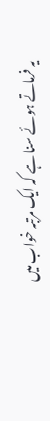یہ فرماتے ہوئے سنا ہے کہ ایک مرتبہ خواب میں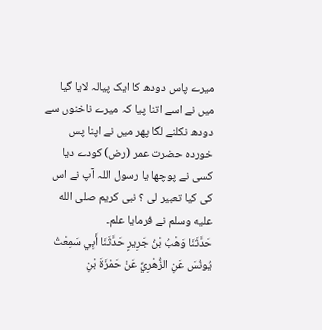میرے پاس دودھ کا ایک پیالہ لایا گیا میں نے اسے اتنا پیا کہ میرے ناخنوں سے دودھ نکلنے لگا پھر میں نے اپنا پس خوردہ حضرت عمر (رض) کودے دیا کسی نے پوچھا یا رسول اللہ آپ نے اس کی کیا تعبیر لی ؟ نبی کریم صلى الله عليه وسلم نے فرمایا علم۔
حَدَّثَنَا وَهْبُ بْنُ جَرِيرٍ حَدَّثَنَا أَبِي سَمِعْتُ يُونُسَ عَنِ الزُّهْرِيِّ عَنْ حَمْزَةَ بْنِ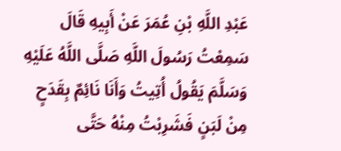عَبْدِ اللَّهِ بْنِ عُمَرَ عَنْ أَبِيهِ قَالَ سَمِعْتُ رَسُولَ اللَّهِ صَلَّى اللَّهُ عَلَيْهِ وَسَلَّمَ يَقُولُ أُتِيتُ وَأَنَا نَائِمٌ بِقَدَحٍ مِنْ لَبَنٍ فَشَرِبْتُ مِنْهُ حَتَّى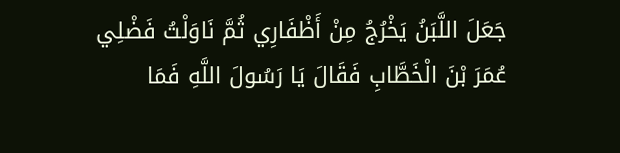جَعَلَ اللَّبَنُ يَخْرُجُ مِنْ أَظْفَارِي ثُمَّ نَاوَلْتُ فَضْلِي عُمَرَ بْنَ الْخَطَّابِ فَقَالَ يَا رَسُولَ اللَّهِ فَمَا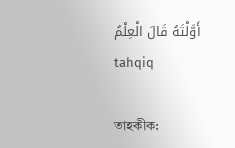أَوَّلْتَهُ قَالَ الْعِلْمُ
tahqiq

তাহকীক: